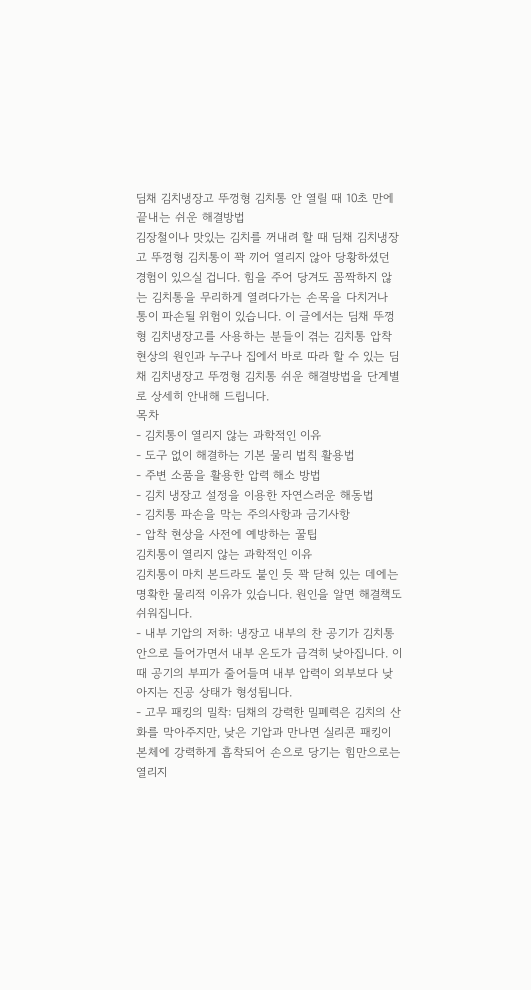딤채 김치냉장고 뚜껑형 김치통 안 열릴 때 10초 만에 끝내는 쉬운 해결방법
김장철이나 맛있는 김치를 꺼내려 할 때 딤채 김치냉장고 뚜껑형 김치통이 꽉 끼어 열리지 않아 당황하셨던 경험이 있으실 겁니다. 힘을 주어 당겨도 꼼짝하지 않는 김치통을 무리하게 열려다가는 손목을 다치거나 통이 파손될 위험이 있습니다. 이 글에서는 딤채 뚜껑형 김치냉장고를 사용하는 분들이 겪는 김치통 압착 현상의 원인과 누구나 집에서 바로 따라 할 수 있는 딤채 김치냉장고 뚜껑형 김치통 쉬운 해결방법을 단계별로 상세히 안내해 드립니다.
목차
- 김치통이 열리지 않는 과학적인 이유
- 도구 없이 해결하는 기본 물리 법칙 활용법
- 주변 소품을 활용한 압력 해소 방법
- 김치 냉장고 설정을 이용한 자연스러운 해동법
- 김치통 파손을 막는 주의사항과 금기사항
- 압착 현상을 사전에 예방하는 꿀팁
김치통이 열리지 않는 과학적인 이유
김치통이 마치 본드라도 붙인 듯 꽉 닫혀 있는 데에는 명확한 물리적 이유가 있습니다. 원인을 알면 해결책도 쉬워집니다.
- 내부 기압의 저하: 냉장고 내부의 찬 공기가 김치통 안으로 들어가면서 내부 온도가 급격히 낮아집니다. 이때 공기의 부피가 줄어들며 내부 압력이 외부보다 낮아지는 진공 상태가 형성됩니다.
- 고무 패킹의 밀착: 딤채의 강력한 밀폐력은 김치의 산화를 막아주지만, 낮은 기압과 만나면 실리콘 패킹이 본체에 강력하게 흡착되어 손으로 당기는 힘만으로는 열리지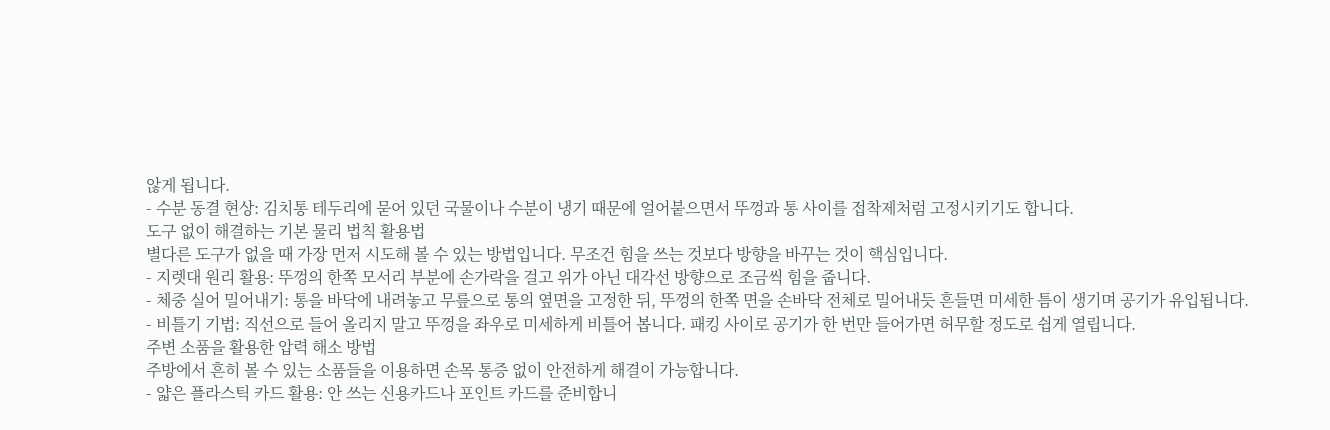않게 됩니다.
- 수분 동결 현상: 김치통 테두리에 묻어 있던 국물이나 수분이 냉기 때문에 얼어붙으면서 뚜껑과 통 사이를 접착제처럼 고정시키기도 합니다.
도구 없이 해결하는 기본 물리 법칙 활용법
별다른 도구가 없을 때 가장 먼저 시도해 볼 수 있는 방법입니다. 무조건 힘을 쓰는 것보다 방향을 바꾸는 것이 핵심입니다.
- 지렛대 원리 활용: 뚜껑의 한쪽 모서리 부분에 손가락을 걸고 위가 아닌 대각선 방향으로 조금씩 힘을 줍니다.
- 체중 실어 밀어내기: 통을 바닥에 내려놓고 무릎으로 통의 옆면을 고정한 뒤, 뚜껑의 한쪽 면을 손바닥 전체로 밀어내듯 흔들면 미세한 틈이 생기며 공기가 유입됩니다.
- 비틀기 기법: 직선으로 들어 올리지 말고 뚜껑을 좌우로 미세하게 비틀어 봅니다. 패킹 사이로 공기가 한 번만 들어가면 허무할 정도로 쉽게 열립니다.
주변 소품을 활용한 압력 해소 방법
주방에서 흔히 볼 수 있는 소품들을 이용하면 손목 통증 없이 안전하게 해결이 가능합니다.
- 얇은 플라스틱 카드 활용: 안 쓰는 신용카드나 포인트 카드를 준비합니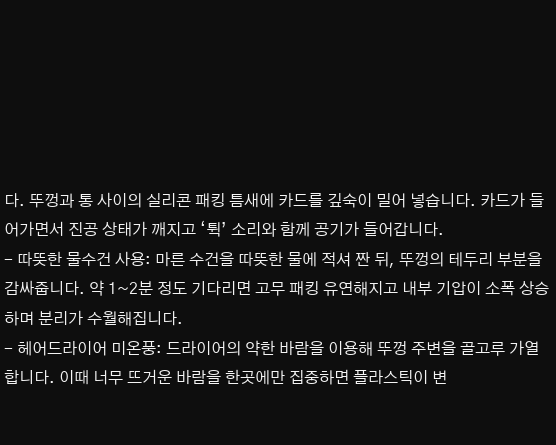다. 뚜껑과 통 사이의 실리콘 패킹 틈새에 카드를 깊숙이 밀어 넣습니다. 카드가 들어가면서 진공 상태가 깨지고 ‘튁’ 소리와 함께 공기가 들어갑니다.
- 따뜻한 물수건 사용: 마른 수건을 따뜻한 물에 적셔 짠 뒤, 뚜껑의 테두리 부분을 감싸줍니다. 약 1~2분 정도 기다리면 고무 패킹 유연해지고 내부 기압이 소폭 상승하며 분리가 수월해집니다.
- 헤어드라이어 미온풍: 드라이어의 약한 바람을 이용해 뚜껑 주변을 골고루 가열합니다. 이때 너무 뜨거운 바람을 한곳에만 집중하면 플라스틱이 변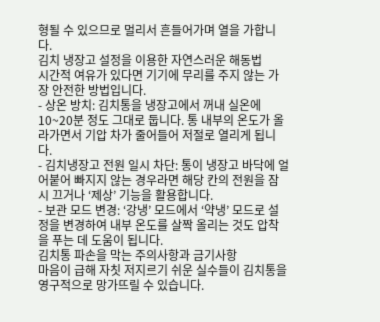형될 수 있으므로 멀리서 흔들어가며 열을 가합니다.
김치 냉장고 설정을 이용한 자연스러운 해동법
시간적 여유가 있다면 기기에 무리를 주지 않는 가장 안전한 방법입니다.
- 상온 방치: 김치통을 냉장고에서 꺼내 실온에 10~20분 정도 그대로 둡니다. 통 내부의 온도가 올라가면서 기압 차가 줄어들어 저절로 열리게 됩니다.
- 김치냉장고 전원 일시 차단: 통이 냉장고 바닥에 얼어붙어 빠지지 않는 경우라면 해당 칸의 전원을 잠시 끄거나 ‘제상’ 기능을 활용합니다.
- 보관 모드 변경: ‘강냉’ 모드에서 ‘약냉’ 모드로 설정을 변경하여 내부 온도를 살짝 올리는 것도 압착을 푸는 데 도움이 됩니다.
김치통 파손을 막는 주의사항과 금기사항
마음이 급해 자칫 저지르기 쉬운 실수들이 김치통을 영구적으로 망가뜨릴 수 있습니다.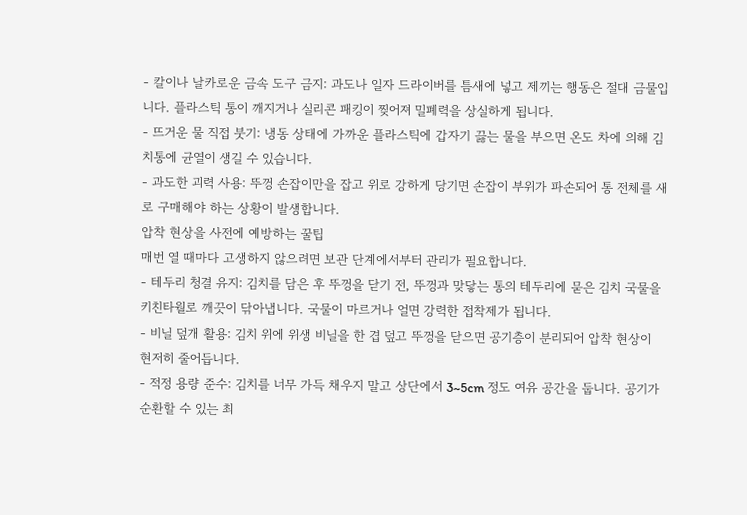- 칼이나 날카로운 금속 도구 금지: 과도나 일자 드라이버를 틈새에 넣고 제끼는 행동은 절대 금물입니다. 플라스틱 통이 깨지거나 실리콘 패킹이 찢어져 밀폐력을 상실하게 됩니다.
- 뜨거운 물 직접 붓기: 냉동 상태에 가까운 플라스틱에 갑자기 끓는 물을 부으면 온도 차에 의해 김치통에 균열이 생길 수 있습니다.
- 과도한 괴력 사용: 뚜껑 손잡이만을 잡고 위로 강하게 당기면 손잡이 부위가 파손되어 통 전체를 새로 구매해야 하는 상황이 발생합니다.
압착 현상을 사전에 예방하는 꿀팁
매번 열 때마다 고생하지 않으려면 보관 단계에서부터 관리가 필요합니다.
- 테두리 청결 유지: 김치를 담은 후 뚜껑을 닫기 전, 뚜껑과 맞닿는 통의 테두리에 묻은 김치 국물을 키친타월로 깨끗이 닦아냅니다. 국물이 마르거나 얼면 강력한 접착제가 됩니다.
- 비닐 덮개 활용: 김치 위에 위생 비닐을 한 겹 덮고 뚜껑을 닫으면 공기층이 분리되어 압착 현상이 현저히 줄어듭니다.
- 적정 용량 준수: 김치를 너무 가득 채우지 말고 상단에서 3~5cm 정도 여유 공간을 둡니다. 공기가 순환할 수 있는 최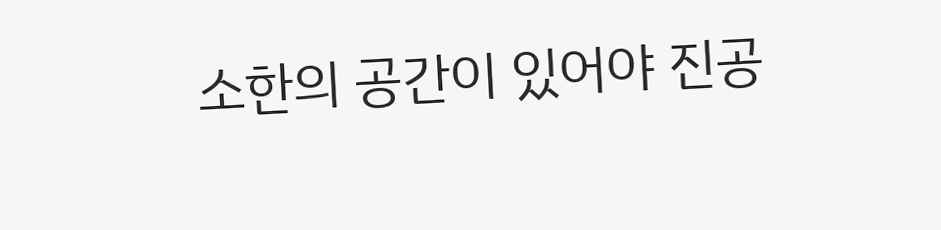소한의 공간이 있어야 진공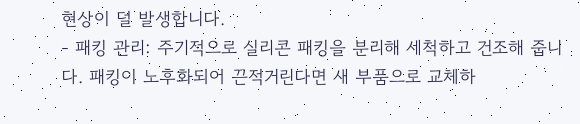현상이 덜 발생합니다.
- 패킹 관리: 주기적으로 실리콘 패킹을 분리해 세척하고 건조해 줍니다. 패킹이 노후화되어 끈적거린다면 새 부품으로 교체하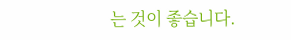는 것이 좋습니다.